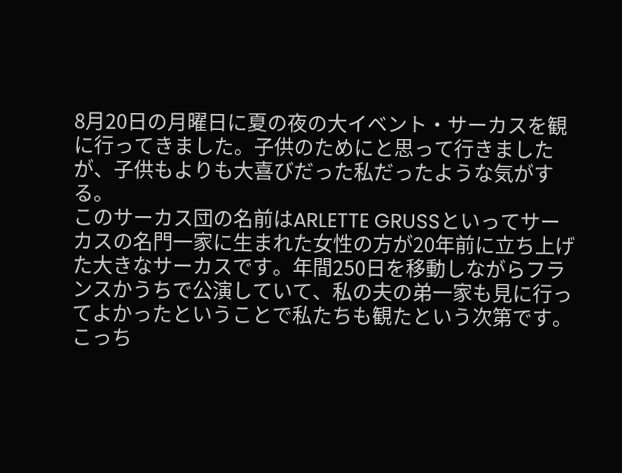8月20日の月曜日に夏の夜の大イベント・サーカスを観に行ってきました。子供のためにと思って行きましたが、子供もよりも大喜びだった私だったような気がする。
このサーカス団の名前はARLETTE GRUSSといってサーカスの名門一家に生まれた女性の方が20年前に立ち上げた大きなサーカスです。年間250日を移動しながらフランスかうちで公演していて、私の夫の弟一家も見に行ってよかったということで私たちも観たという次第です。
こっち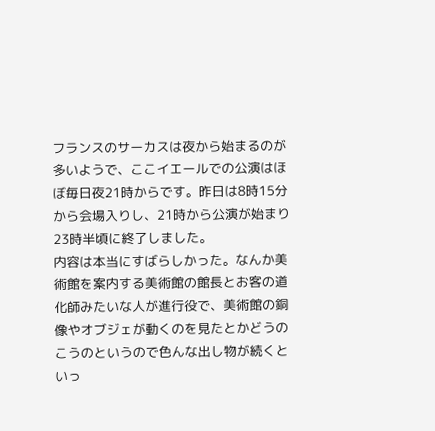フランスのサーカスは夜から始まるのが多いようで、ここイエールでの公演はほぼ毎日夜21時からです。昨日は8時15分から会場入りし、21時から公演が始まり23時半頃に終了しました。
内容は本当にすばらしかった。なんか美術館を案内する美術館の館長とお客の道化師みたいな人が進行役で、美術館の銅像やオブジェが動くのを見たとかどうのこうのというので色んな出し物が続くといっ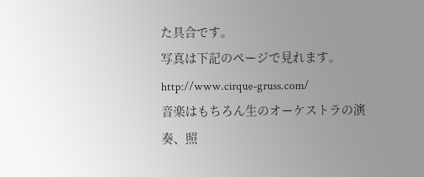た具合です。
写真は下記のページで見れます。
http://www.cirque-gruss.com/
音楽はもちろん生のオーケストラの演奏、照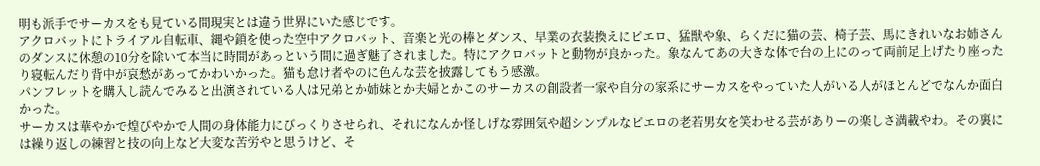明も派手でサーカスをも見ている間現実とは違う世界にいた感じです。
アクロバットにトライアル自転車、縄や鎖を使った空中アクロバット、音楽と光の棒とダンス、早業の衣装換えにピエロ、猛獣や象、らくだに猫の芸、椅子芸、馬にきれいなお姉さんのダンスに休憩の10分を除いて本当に時間があっという間に過ぎ魅了されました。特にアクロバットと動物が良かった。象なんてあの大きな体で台の上にのって両前足上げたり座ったり寝転んだり背中が哀愁があってかわいかった。猫も怠け者やのに色んな芸を披露してもう感激。
パンフレットを購入し読んでみると出演されている人は兄弟とか姉妹とか夫婦とかこのサーカスの創設者一家や自分の家系にサーカスをやっていた人がいる人がほとんどでなんか面白かった。
サーカスは華やかで煌びやかで人間の身体能力にびっくりさせられ、それになんか怪しげな雰囲気や超シンプルなピエロの老若男女を笑わせる芸がありーの楽しさ満載やわ。その裏には繰り返しの練習と技の向上など大変な苦労やと思うけど、そ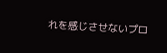れを感じさせないプロ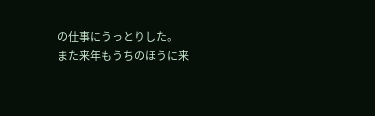の仕事にうっとりした。
また来年もうちのほうに来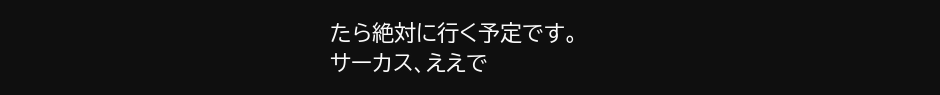たら絶対に行く予定です。
サーカス、ええで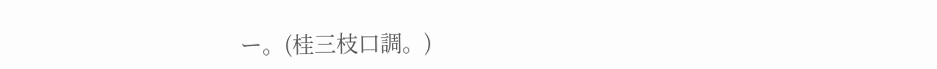ー。(桂三枝口調。)